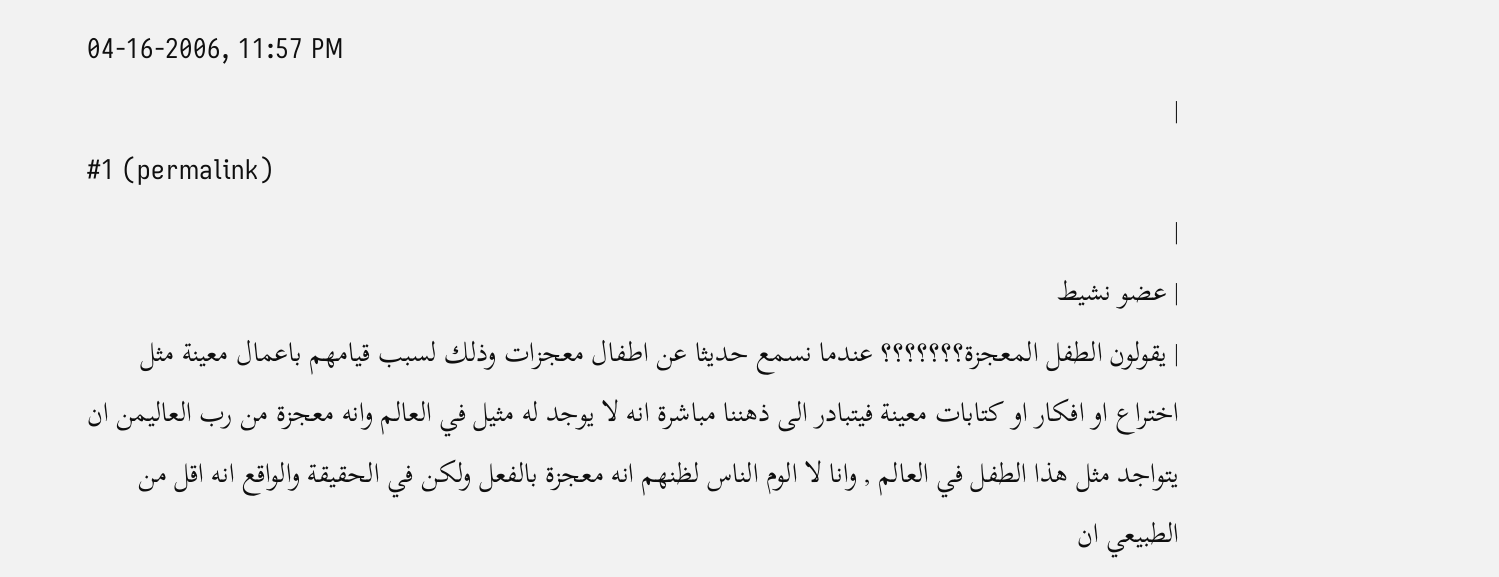04-16-2006, 11:57 PM
|
#1 (permalink)
|
| عضو نشيط
| يقولون الطفل المعجزة؟؟؟؟؟؟؟ عندما نسمع حديثا عن اطفال معجزات وذلك لسبب قيامهم باعمال معينة مثل اختراع او افكار او كتابات معينة فيتبادر الى ذهننا مباشرة انه لا يوجد له مثيل في العالم وانه معجزة من رب العاليمن ان يتواجد مثل هذا الطفل في العالم , وانا لا الوم الناس لظنهم انه معجزة بالفعل ولكن في الحقيقة والواقع انه اقل من الطبيعي ان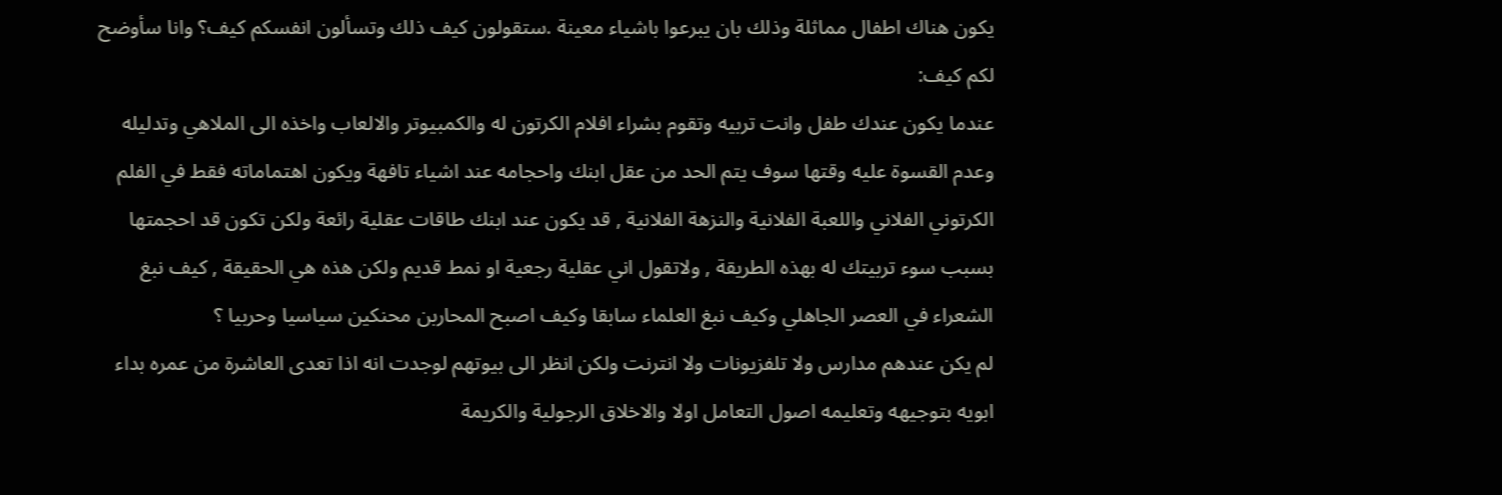يكون هناك اطفال مماثلة وذلك بان يبرعوا باشياء معينة .ستقولون كيف ذلك وتسألون انفسكم كيف؟ وانا سأوضح لكم كيف:
عندما يكون عندك طفل وانت تربيه وتقوم بشراء افلام الكرتون له والكمبيوتر والالعاب واخذه الى الملاهي وتدليله وعدم القسوة عليه وقتها سوف يتم الحد من عقل ابنك واحجامه عند اشياء تافهة ويكون اهتماماته فقط في الفلم الكرتوني الفلاني واللعبة الفلانية والنزهة الفلانية , قد يكون عند ابنك طاقات عقلية رائعة ولكن تكون قد احجمتها بسبب سوء تربيتك له بهذه الطريقة , ولاتقول اني عقلية رجعية او نمط قديم ولكن هذه هي الحقيقة , كيف نبغ الشعراء في العصر الجاهلي وكيف نبغ العلماء سابقا وكيف اصبح المحاربن محنكين سياسيا وحربيا ؟
لم يكن عندهم مدارس ولا تلفزيونات ولا انترنت ولكن انظر الى بيوتهم لوجدت انه اذا تعدى العاشرة من عمره بداء ابويه بتوجيهه وتعليمه اصول التعامل اولا والاخلاق الرجولية والكريمة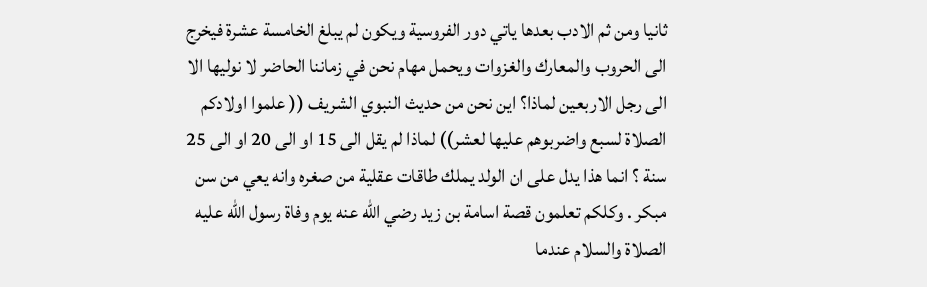ثانيا ومن ثم الادب بعدها ياتي دور الفروسية ويكون لم يبلغ الخامسة عشرة فيخرج الى الحروب والمعارك والغزوات ويحمل مهام نحن في زماننا الحاضر لا نوليها الا الى رجل الاربعين لماذا؟ اين نحن من حديث النبوي الشريف (( علموا اولادكم الصلاة لسبع واضربوهم عليها لعشر)) لماذا لم يقل الى 15 او الى 20 او الى 25 سنة ؟ انما هذا يدل على ان الولد يملك طاقات عقلية من صغره وانه يعي من سن مبكر . وكلكم تعلمون قصة اسامة بن زيد رضي الله عنه يوم وفاة رسول الله عليه الصلاة والسلام عندما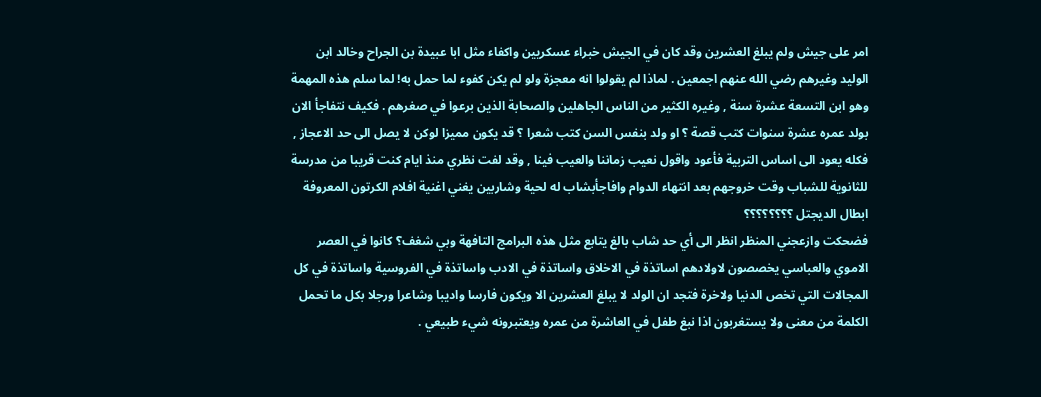امر على جيش ولم يبلغ العشرين وقد كان في الجيش خبراء عسكريين واكفاء مثل ابا عبيدة بن الجراح وخالد ابن الوليد وغيرهم رضي الله عنهم اجمعين . لماذا لم يقولوا انه معجزة ولو لم يكن كفوء لما حمل به! لما سلم هذه المهمة وهو ابن التسعة عشرة سنة , وغيره الكثير من الناس الجاهلين والصحابة الذين برعوا في صغرهم . فكيف نتفاجأ الان بولد عمره عشرة سنوات كتب قصة ؟ او ولد بنفس السن كتب شعرا ؟ قد يكون مميزا لوكن لا يصل الى حد الاعجاز , فكله يعود الى اساس التربية فأعود واقول نعيب زماننا والعيب فينا , وقد لفت نظري منذ ايام كنت قريبا من مدرسة للثانوية للشباب وقت خروجهم بعد انتهاء الدوام وافاجأبشاب له لحية وشاربين يغني اغنية افلام الكرتون المعروفة ابطال الديجتل ؟؟؟؟؟؟؟؟
فضحكت وازعجني المنظر انظر الى أي حد شاب بالغ يتابع مثل هذه البرامج التافهة وبي شغف؟ كانوا في العصر الاموي والعباسي يخصصون لاولادهم اساتذة في الاخلاق واساتذة في الادب واساتذة في الفروسية واساتذة في كل المجالات التي تخص الدنيا ولاخرة فتجد ان الولد لا يبلغ العشرين الا ويكون فارسا واديبا وشاعرا ورجلا بكل ما تحمل الكلمة من معنى ولا يستغربون اذا نبغ طفل في العاشرة من عمره ويعتبرونه شيء طبيعي .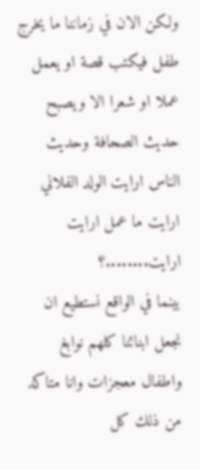ولكن الان في زماننا ما يخرج طفل فيكتب قصة او يعمل عملا او شعرا الا ويصبح حديث الصحافة وحديث الناس ارايت الولد الفلاني ارايت ما عمل ارايت ارايت........؟
بينما في الواقع نستطيع ان نجعل ابنائنا كلهم نوابغ واطفال معجزات وانا متاكد من ذلك كل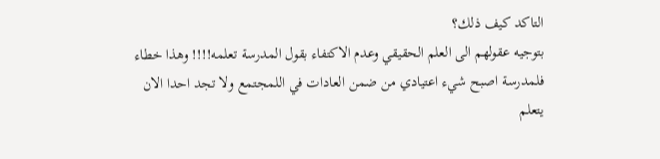التاكد كيف ذلك؟
بتوجيه عقولهم الى العلم الحقيقي وعدم الاكتفاء بقول المدرسة تعلمه!!!! وهذا خطاء فلمدرسة اصبح شيء اعتيادي من ضمن العادات في اللمجتمع ولا تجد احدا الان يتعلم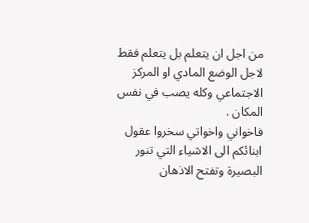من اجل ان يتعلم بل يتعلم فقط لاجل الوضع المادي او المركز الاجتماعي وكله يصب في نفس المكان .
فاخواني واخواتي سخروا عقول ابنائكم الى الاشياء التي تنور البصيرة وتفتح الاذهان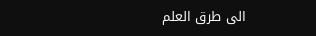الى طرق العلم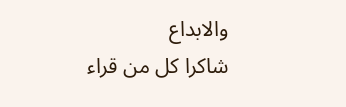والابداع
شاكرا كل من قراء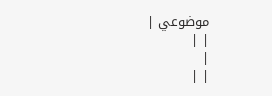موضوعي |
| |
|
| |